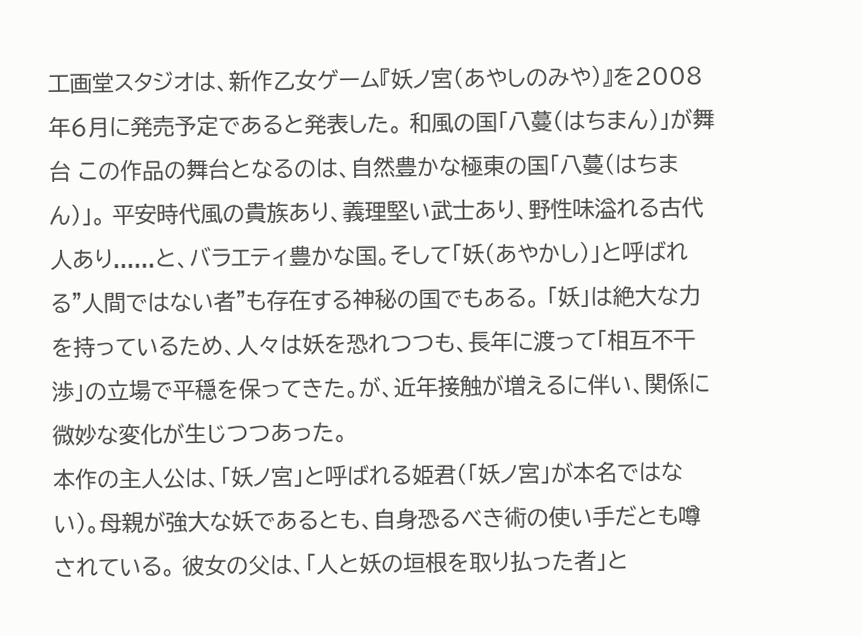工画堂スタジオは、新作乙女ゲーム『妖ノ宮(あやしのみや)』を2008年6月に発売予定であると発表した。 和風の国「八蔓(はちまん)」が舞台 この作品の舞台となるのは、自然豊かな極東の国「八蔓(はちまん)」。 平安時代風の貴族あり、義理堅い武士あり、野性味溢れる古代人あり......と、バラエティ豊かな国。そして「妖(あやかし)」と呼ばれる"人間ではない者"も存在する神秘の国でもある。 「妖」は絶大な力を持っているため、人々は妖を恐れつつも、長年に渡って「相互不干渉」の立場で平穏を保ってきた。が、近年接触が増えるに伴い、関係に微妙な変化が生じつつあった。
本作の主人公は、「妖ノ宮」と呼ばれる姫君(「妖ノ宮」が本名ではない)。母親が強大な妖であるとも、自身恐るべき術の使い手だとも噂されている。 彼女の父は、「人と妖の垣根を取り払った者」と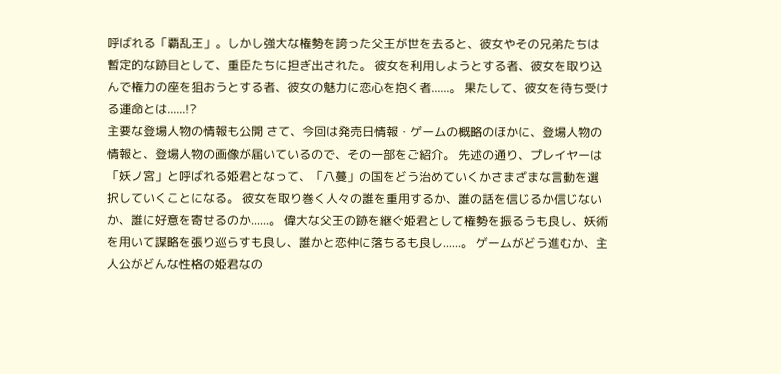呼ばれる「覇乱王」。しかし強大な権勢を誇った父王が世を去ると、彼女やその兄弟たちは暫定的な跡目として、重臣たちに担ぎ出された。 彼女を利用しようとする者、彼女を取り込んで権力の座を狙おうとする者、彼女の魅力に恋心を抱く者......。 果たして、彼女を待ち受ける運命とは......!?
主要な登場人物の情報も公開 さて、今回は発売日情報・ゲームの概略のほかに、登場人物の情報と、登場人物の画像が届いているので、その一部をご紹介。 先述の通り、プレイヤーは「妖ノ宮」と呼ばれる姫君となって、「八蔓」の国をどう治めていくかさまざまな言動を選択していくことになる。 彼女を取り巻く人々の誰を重用するか、誰の話を信じるか信じないか、誰に好意を寄せるのか......。 偉大な父王の跡を継ぐ姫君として権勢を振るうも良し、妖術を用いて謀略を張り巡らすも良し、誰かと恋仲に落ちるも良し......。 ゲームがどう進むか、主人公がどんな性格の姫君なの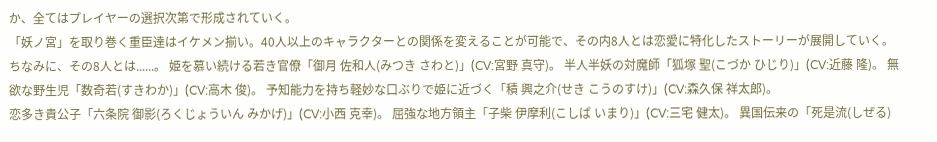か、全てはプレイヤーの選択次第で形成されていく。
「妖ノ宮」を取り巻く重臣達はイケメン揃い。40人以上のキャラクターとの関係を変えることが可能で、その内8人とは恋愛に特化したストーリーが展開していく。ちなみに、その8人とは......。 姫を慕い続ける若き官僚「御月 佐和人(みつき さわと)」(CV:宮野 真守)。 半人半妖の対魔師「狐塚 聖(こづか ひじり)」(CV:近藤 隆)。 無欲な野生児「数奇若(すきわか)」(CV:高木 俊)。 予知能力を持ち軽妙な口ぶりで姫に近づく「積 興之介(せき こうのすけ)」(CV:森久保 祥太郎)。
恋多き貴公子「六条院 御影(ろくじょういん みかげ)」(CV:小西 克幸)。 屈強な地方領主「子柴 伊摩利(こしば いまり)」(CV:三宅 健太)。 異国伝来の「死是流(しぜる)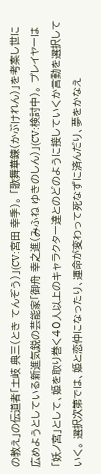の教え」の伝道者「土岐 典三(とき てんぞう)」(CV:宮田 幸季)。 「歌舞華錬(かぶけれん)」を考案し世に広めようとしている新進気鋭の芸能家「御舟 幸之進(みふね ゆきのしん)」(CV:検討中)。 プレイヤーは「妖ノ宮」として、姫を取り巻く40人以上のキャラクター達とのどのように接していくか言動を選択していく。 選択次第では、姫と恋仲になったり、運命が変わって死なずに済んだり、夢をかなえ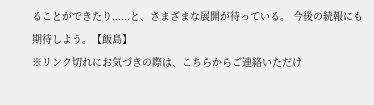ることができたり......と、さまざまな展開が待っている。 今後の続報にも期待しよう。【飯島】
※リンク切れにお気づきの際は、こちらからご連絡いただけ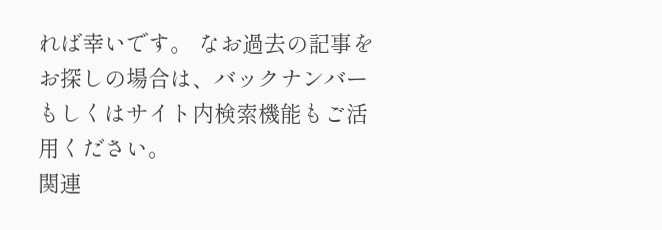れば幸いです。 なお過去の記事をお探しの場合は、バックナンバーもしくはサイト内検索機能もご活用ください。
関連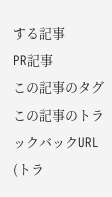する記事
PR記事
この記事のタグ
この記事のトラックバックURL (トラ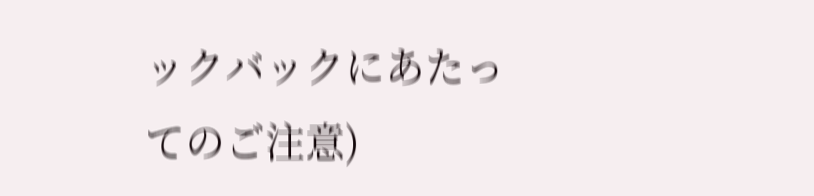ックバックにあたってのご注意)